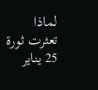لماذا تعثرت ثورة 25 يناير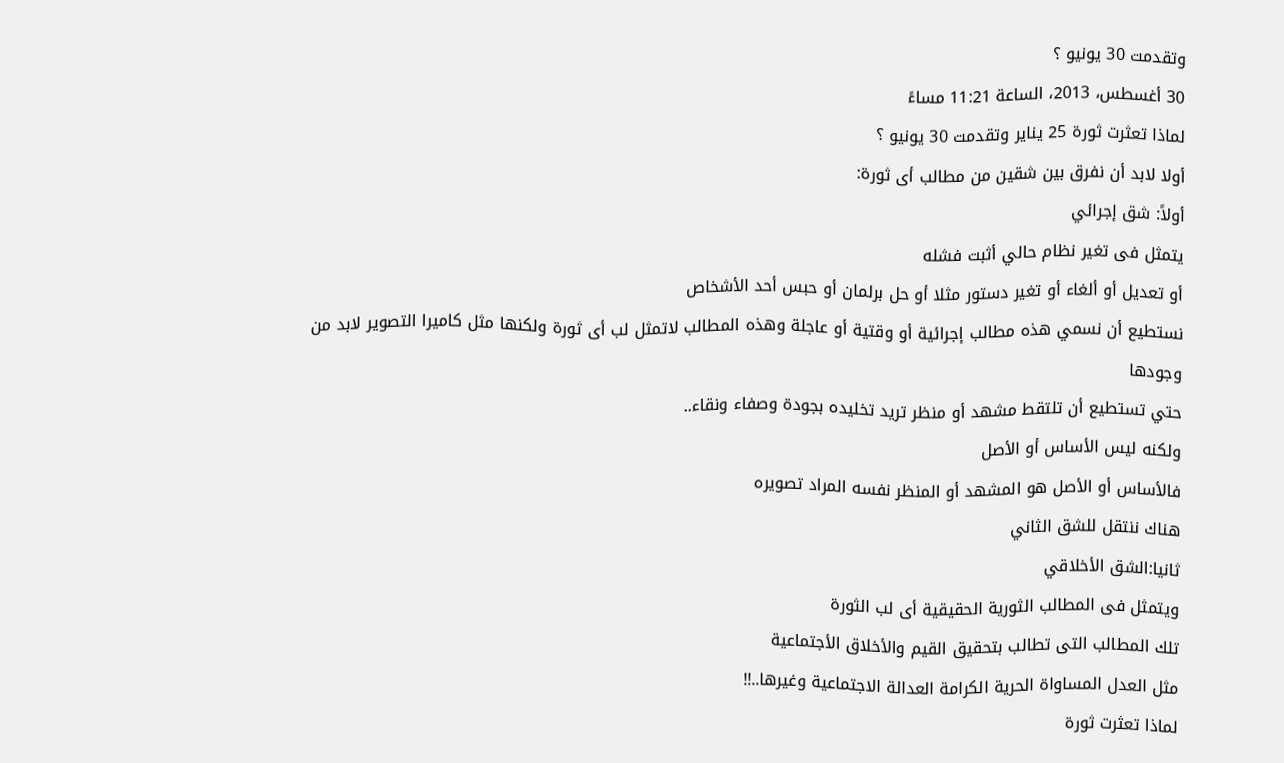وتقدمت 30 يونيو ؟
30 أغسطس، 2013، الساعة 11:21 مساءً
لماذا تعثرت ثورة 25 يناير وتقدمت 30 يونيو ؟
أولا لابد أن نفرق بين شقين من مطالب أى ثورة:
أولاً: شق إجرائي
يتمثل فى تغير نظام حالي أثبت فشله
أو تعديل أو ألغاء أو تغير دستور مثلا أو حل برلمان أو حبس أحد الأشخاص
نستطيع أن نسمي هذه مطالب إجرائية أو وقتية أو عاجلة وهذه المطالب لاتمثل لب أى ثورة ولكنها مثل كاميرا التصوير لابد من وجودها
حتي تستطيع أن تلتقط مشهد أو منظر تريد تخليده بجودة وصفاء ونقاء..
ولكنه ليس الأساس أو الأصل
فالأساس أو الأصل هو المشهد أو المنظر نفسه المراد تصويره
هناك ننتقل للشق الثاني
ثانيا:الشق الأخلاقي
ويتمثل فى المطالب الثورية الحقيقية أى لب الثورة
تلك المطالب التى تطالب بتحقيق القيم والأخلاق الأجتماعية
مثل العدل المساواة الحرية الكرامة العدالة الاجتماعية وغيرها..!!
لماذا تعثرت ثورة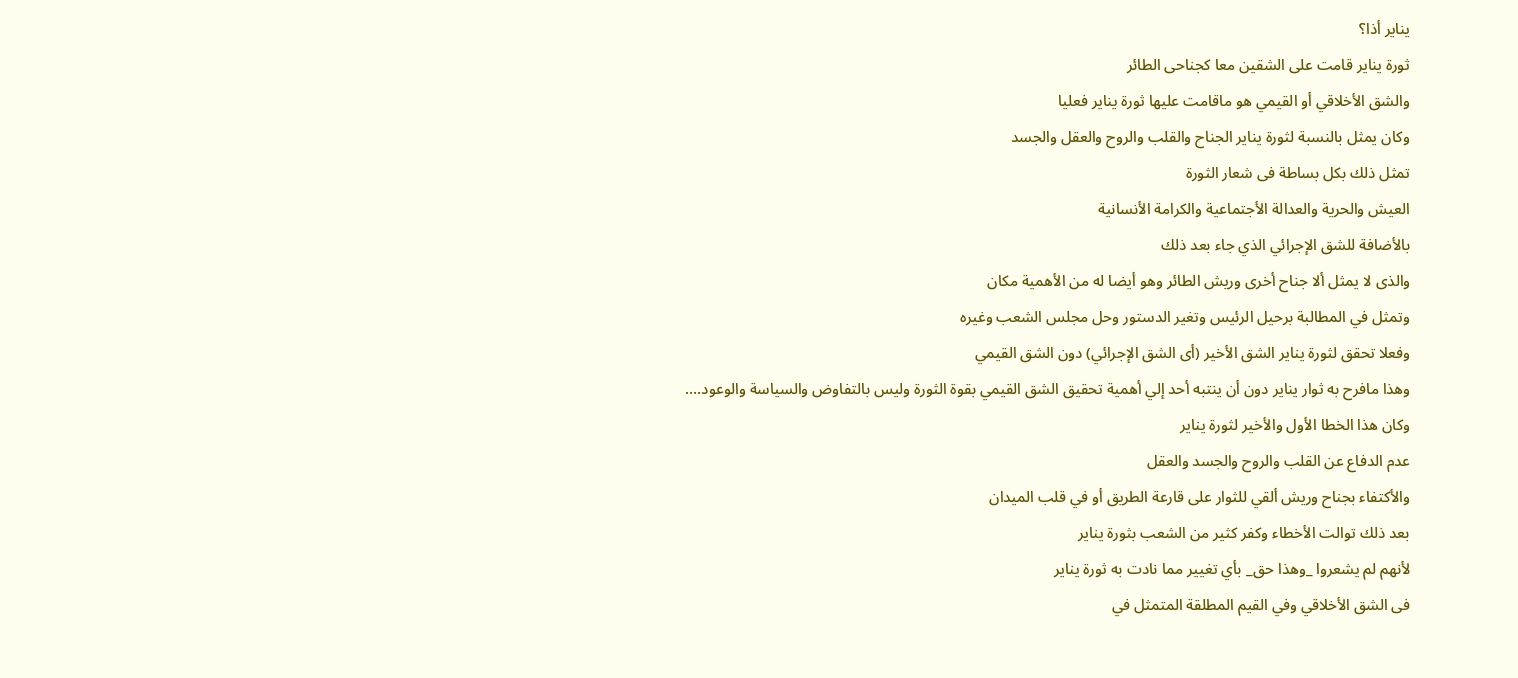يناير أذا؟
ثورة يناير قامت على الشقين معا كجناحى الطائر
والشق الأخلاقي أو القيمي هو ماقامت عليها ثورة يناير فعليا
وكان يمثل بالنسبة لثورة يناير الجناح والقلب والروح والعقل والجسد
تمثل ذلك بكل بساطة فى شعار الثورة
العيش والحرية والعدالة الأجتماعية والكرامة الأنسانية
بالأضافة للشق الإجرائي الذي جاء بعد ذلك
والذى لا يمثل ألا جناح أخرى وريش الطائر وهو أيضا له من الأهمية مكان
وتمثل في المطالبة برحيل الرئيس وتغير الدستور وحل مجلس الشعب وغيره
وفعلا تحقق لثورة يناير الشق الأخير (أى الشق الإجرائي) دون الشق القيمي
وهذا مافرح به ثوار يناير دون أن ينتبه أحد إلي أهمية تحقيق الشق القيمي بقوة الثورة وليس بالتفاوض والسياسة والوعود....
وكان هذا الخطا الأول والأخير لثورة يناير
عدم الدفاع عن القلب والروح والجسد والعقل
والأكتفاء بجناح وريش ألقي للثوار على قارعة الطريق أو في قلب الميدان
بعد ذلك توالت الأخطاء وكفر كثير من الشعب بثورة يناير
لأنهم لم يشعروا _وهذا حق_ بأي تغيير مما نادت به ثورة يناير
فى الشق الأخلاقي وفي القيم المطلقة المتمثل في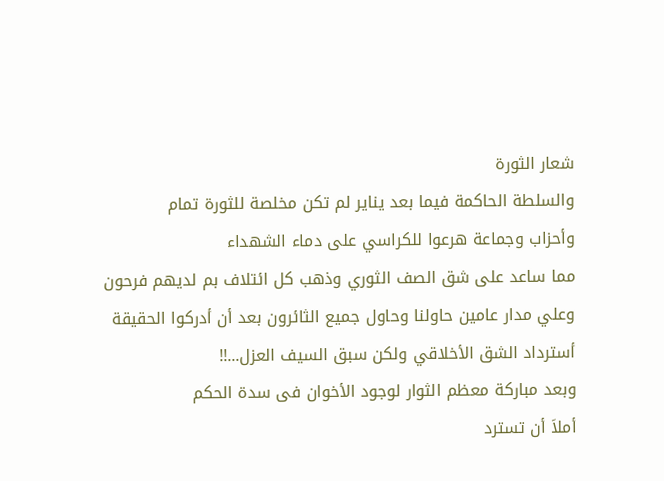شعار الثورة
والسلطة الحاكمة فيما بعد يناير لم تكن مخلصة للثورة تمام
وأحزاب وجماعة هرعوا للكراسي على دماء الشهداء
مما ساعد على شق الصف الثوري وذهب كل ائتلاف بم لديهم فرحون
وعلي مدار عامين حاولنا وحاول جميع الثائرون بعد أن أدركوا الحقيقة
أسترداد الشق الأخلاقي ولكن سبق السيف العزل...!!
وبعد مباركة معظم الثوار لوجود الأخوان فى سدة الحكم
أملاَ أن تسترد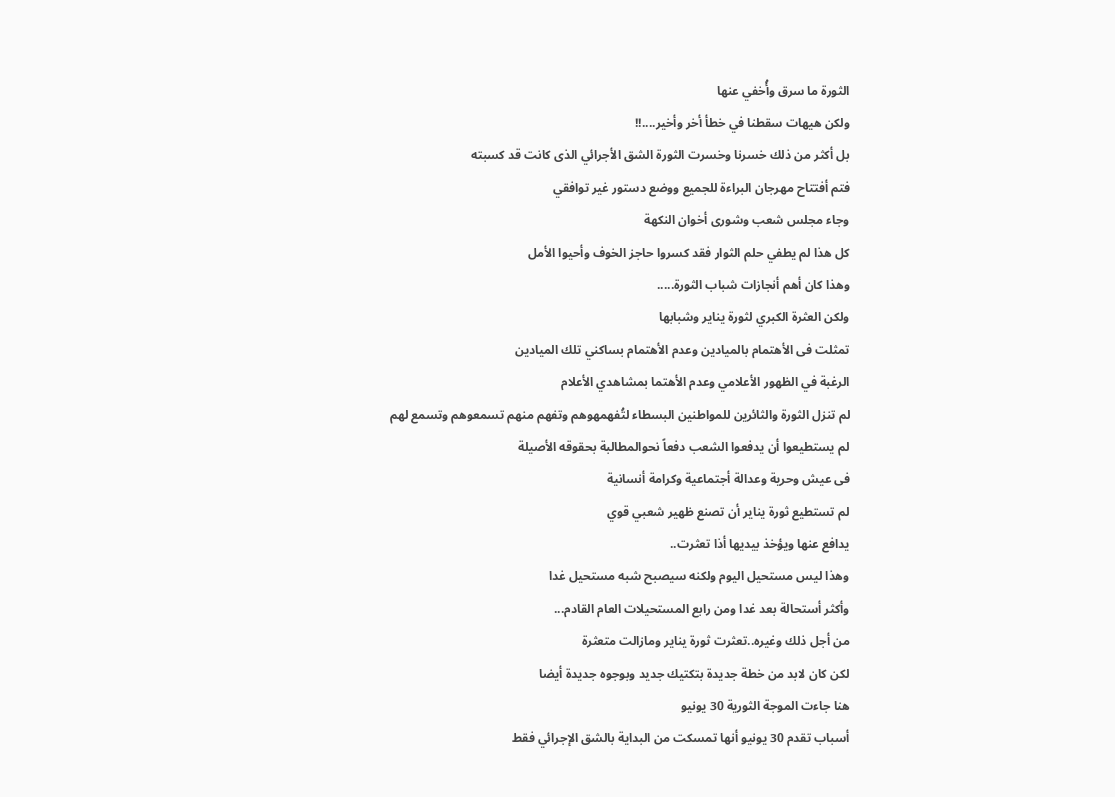الثورة ما سرق وأُخفي عنها
ولكن هيهات سقطنا في خطأ أخر وأخير....!!
بل أكثر من ذلك خسرنا وخسرت الثورة الشق الأجرائي الذى كانت قد كسبته
فتم أفتتاح مهرجان البراءة للجميع ووضع دستور غير توافقي
وجاء مجلس شعب وشورى أخوان النكهة
كل هذا لم يطفي حلم الثوار فقد كسروا حاجز الخوف وأحيوا الأمل
وهذا كان أهم أنجازات شباب الثورة.....
ولكن العثرة الكبري لثورة يناير وشبابها
تمثلت فى الأهتمام بالميادين وعدم الأهتمام بساكني تلك الميادين
الرغبة في الظهور الأعلامي وعدم الأهتما بمشاهدي الأعلام
لم تنزل الثورة والثائرين للمواطنين البسطاء لتُفهمهوهم وتفهم منهم تسمعوهم وتسمع لهم
لم يستطيعوا أن يدفعوا الشعب دفعاً نحوالمطالبة بحقوقه الأصيلة
فى عيش وحرية وعدالة أجتماعية وكرامة أنسانية
لم تستطيع ثورة يناير أن تصنع ظهير شعبي قوي
يدافع عنها ويؤخذ بيديها أذا تعثرت..
وهذا ليس مستحيل اليوم ولكنه سيصبح شبه مستحيل غدا
وأكثر أستحالة بعد غدا ومن رابع المستحيلات العام القادم...
من أجل ذلك وغيره..تعثرت ثورة يناير ومازالت متعثرة
لكن كان لابد من خطة جديدة بتكتيك جديد وبوجوه جديدة أيضا
هنا جاءت الموجة الثورية 30 يونيو
أسباب تقدم 30 يونيو أنها تمسكت من البداية بالشق الإجرائي فقط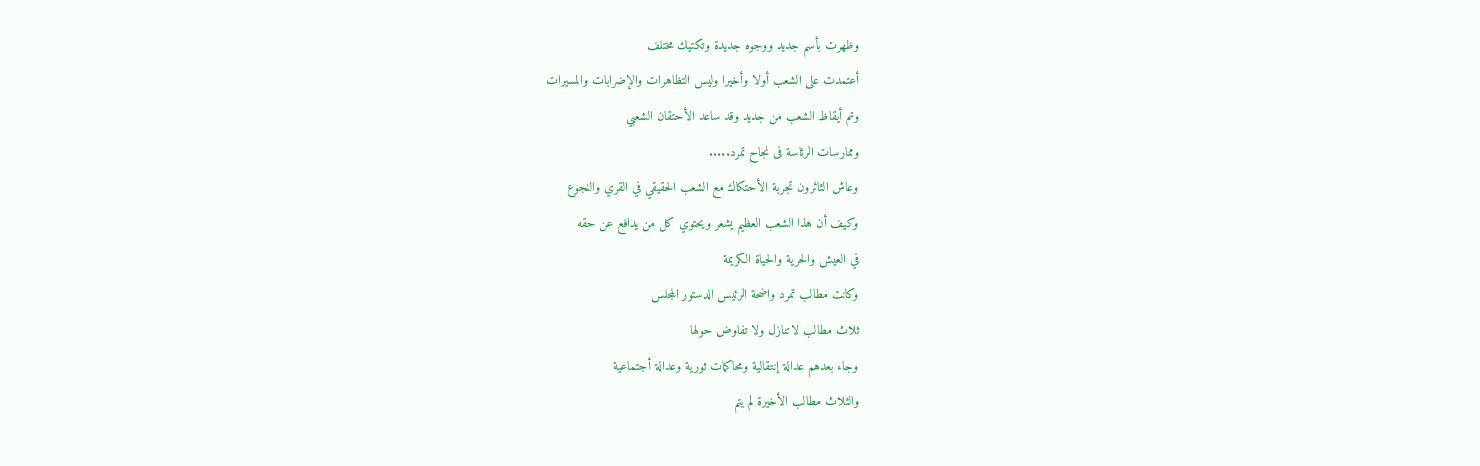وظهرت بأسم جديد ووجوه جديدة وتكتيك مختلف
أعتمدت على الشعب أولا وأخيرا وليس التظاهرات والإضرابات والمسيرات
وتم أيقاظ الشعب من جديد وقد ساعد الأحتقان الشعبي
وممارسات الرئاسة فى نجاح تمرد.....
وعاش الثائرون تجربة الأحتكاك مع الشعب الحقيقي في القري والنجوع
وكيف أن هذا الشعب العظيم يشعر ويحتوي كل من يدافع عن حقه
في العيش والحرية والحياة الكريمة
وكانت مطالب تمرد واضحة الرئيس الدستور المجلس
ثلاث مطالب لاتنازل ولا تفاوض حولها
وجاء بعدهم عدالة إنتقالية ومحاكمات ثورية وعدالة أجتماعية
والثلاث مطالب الأخيرة لم يتم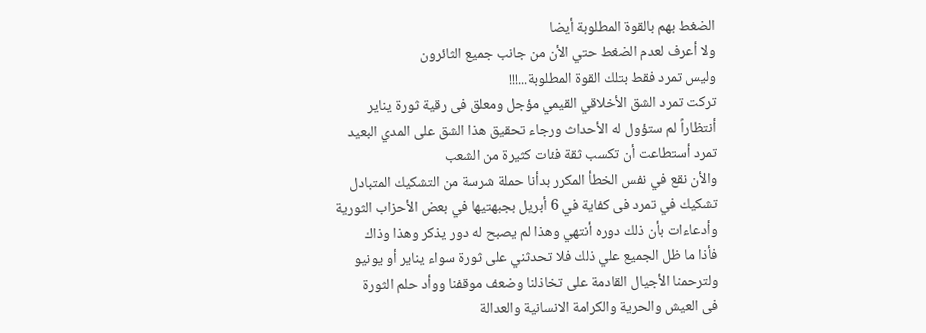الضغط بهم بالقوة المطلوبة أيضا
ولا أعرف لعدم الضغط حتي الأن من جانب جميع الثائرون
وليس تمرد فقط بتلك القوة المطلوبة...!!!
تركت تمرد الشق الأخلاقي القيمي مؤجل ومعلق فى رقية ثورة يناير
أنتظاراً لم ستؤول له الأحداث ورجاء تحقيق هذا الشق على المدي البعيد
تمرد أستطاعت أن تكسب ثقة فئات كثيرة من الشعب
والأن نقع في نفس الخطأ المكرر بدأنا حملة شرسة من التشكيك المتبادل
تشكيك في تمرد فى كفاية في 6 أبريل بجبهتيها في بعض الأحزاب الثورية
وأدعاءات بأن ذلك دوره أنتهي وهذا لم يصبح له دور يذكر وهذا وذاك
فأذا ما ظل الجميع علي ذلك فلا تحدثني على ثورة سواء يناير أو يونيو
ولترحمنا الأجيال القادمة على تخاذلنا وضعف موقفنا ووأد حلم الثورة
فى العيش والحرية والكرامة الانسانية والعدالة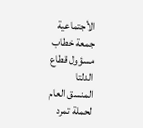الأجتماعية
جمعة خطاب
مسؤول قطاع الدلتا
المنسق العام لحملة تمرد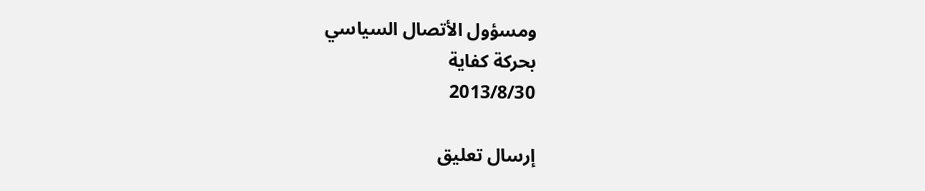ومسؤول الأتصال السياسي
بحركة كفاية
2013/8/30

إرسال تعليق